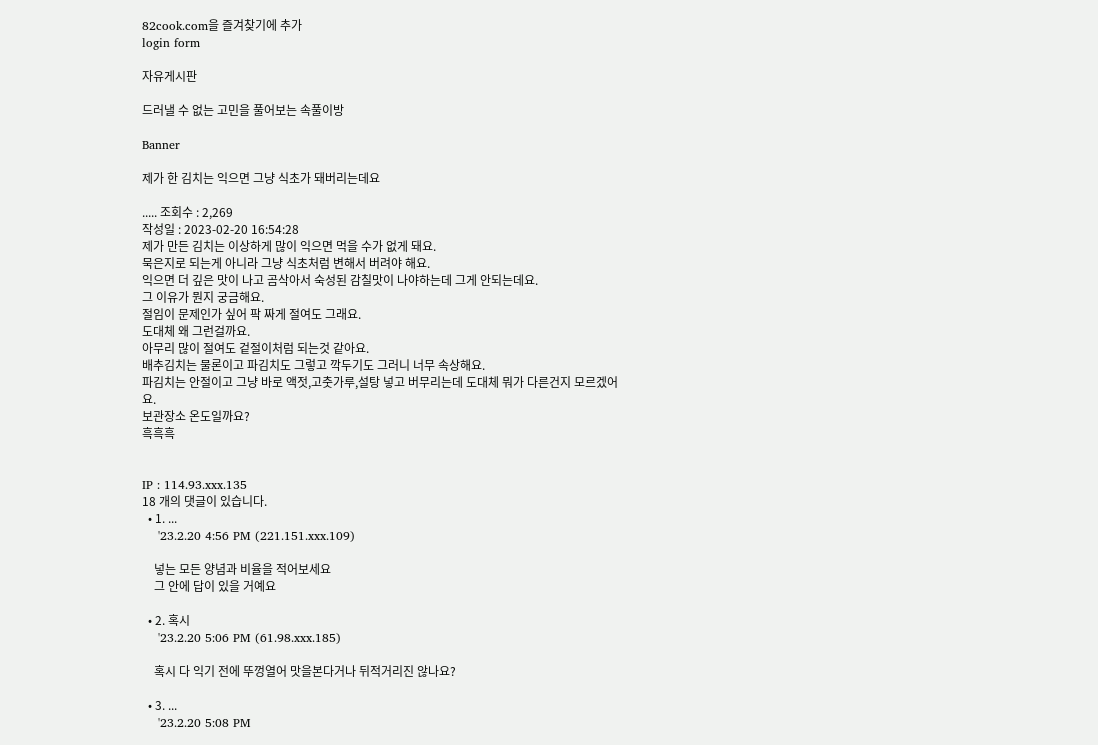82cook.com을 즐겨찾기에 추가
login form

자유게시판

드러낼 수 없는 고민을 풀어보는 속풀이방

Banner

제가 한 김치는 익으면 그냥 식초가 돼버리는데요

..... 조회수 : 2,269
작성일 : 2023-02-20 16:54:28
제가 만든 김치는 이상하게 많이 익으면 먹을 수가 없게 돼요.
묵은지로 되는게 아니라 그냥 식초처럼 변해서 버려야 해요.
익으면 더 깊은 맛이 나고 곰삭아서 숙성된 감칠맛이 나야하는데 그게 안되는데요.
그 이유가 뭔지 궁금해요.
절임이 문제인가 싶어 팍 짜게 절여도 그래요.
도대체 왜 그런걸까요.
아무리 많이 절여도 겉절이처럼 되는것 같아요.
배추김치는 물론이고 파김치도 그렇고 깍두기도 그러니 너무 속상해요.
파김치는 안절이고 그냥 바로 액젓,고춧가루,설탕 넣고 버무리는데 도대체 뭐가 다른건지 모르겠어요.
보관장소 온도일까요?
흑흑흑


IP : 114.93.xxx.135
18 개의 댓글이 있습니다.
  • 1. ...
    '23.2.20 4:56 PM (221.151.xxx.109)

    넣는 모든 양념과 비율을 적어보세요
    그 안에 답이 있을 거예요

  • 2. 혹시
    '23.2.20 5:06 PM (61.98.xxx.185)

    혹시 다 익기 전에 뚜껑열어 맛을본다거나 뒤적거리진 않나요?

  • 3. ...
    '23.2.20 5:08 PM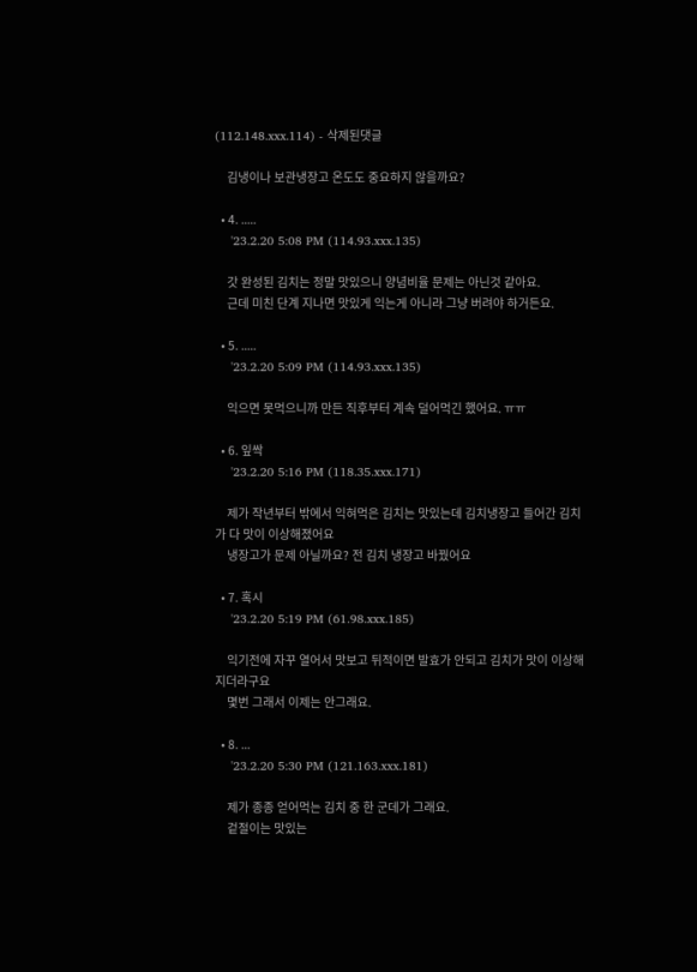(112.148.xxx.114) - 삭제된댓글

    김냉이나 보관냉장고 온도도 중요하지 않을까요?

  • 4. .....
    '23.2.20 5:08 PM (114.93.xxx.135)

    갓 완성된 김치는 정말 맛있으니 양념비율 문제는 아닌것 같아요.
    근데 미친 단계 지나면 맛있게 익는게 아니라 그냥 버려야 하거든요.

  • 5. .....
    '23.2.20 5:09 PM (114.93.xxx.135)

    익으면 못먹으니까 만든 직후부터 계속 덜어먹긴 했어요. ㅠㅠ

  • 6. 잎싹
    '23.2.20 5:16 PM (118.35.xxx.171)

    제가 작년부터 밖에서 익혀먹은 김치는 맛있는데 김치냉장고 들어간 김치가 다 맛이 이상해졌어요
    냉장고가 문제 아닐까요? 전 김치 냉장고 바꿨어요

  • 7. 혹시
    '23.2.20 5:19 PM (61.98.xxx.185)

    익기전에 자꾸 열어서 맛보고 뒤적이면 발효가 안되고 김치가 맛이 이상해지더라구요
    몇번 그래서 이제는 안그래요.

  • 8. ...
    '23.2.20 5:30 PM (121.163.xxx.181)

    제가 종종 얻어먹는 김치 중 한 군데가 그래요.
    겉절이는 맛있는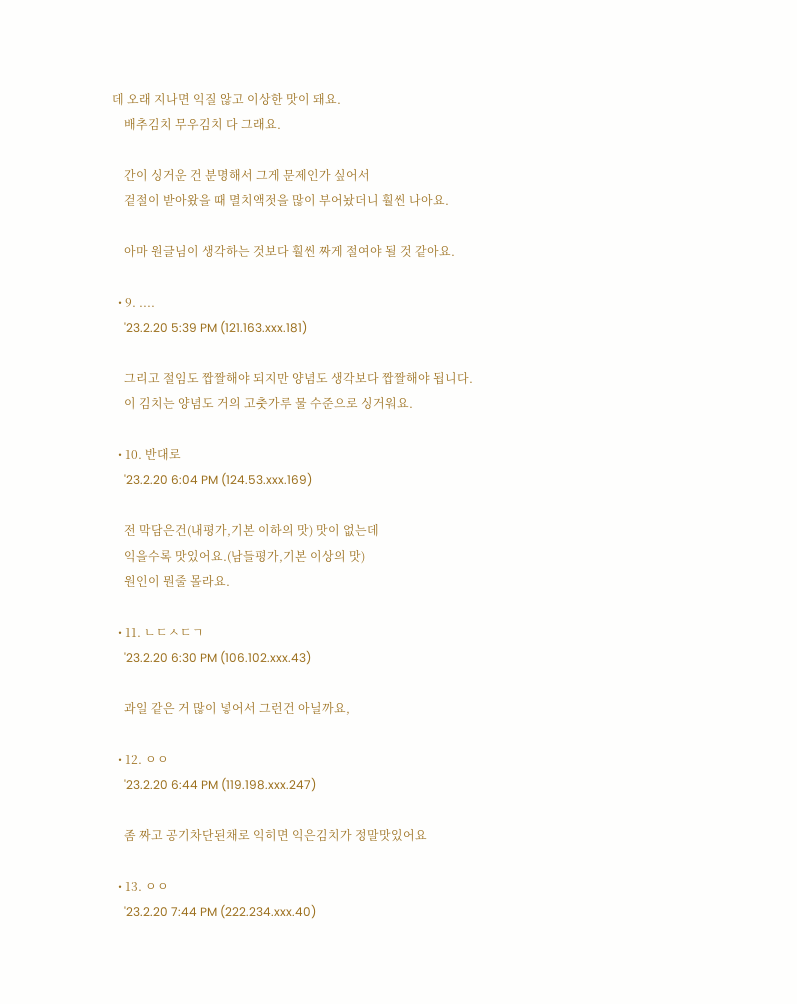데 오래 지나면 익질 않고 이상한 맛이 돼요.
    배추김치 무우김치 다 그래요.

    간이 싱거운 건 분명해서 그게 문제인가 싶어서
    겉절이 받아왔을 때 멸치액젓을 많이 부어놨더니 훨씬 나아요.

    아마 원글님이 생각하는 것보다 훨씬 짜게 절여야 될 것 같아요.

  • 9. ....
    '23.2.20 5:39 PM (121.163.xxx.181)

    그리고 절임도 짭짤해야 되지만 양념도 생각보다 짭짤해야 됩니다.
    이 김치는 양념도 거의 고춧가루 물 수준으로 싱거워요.

  • 10. 반대로
    '23.2.20 6:04 PM (124.53.xxx.169)

    전 막담은건(내평가,기본 이하의 맛) 맛이 없는데
    익을수록 맛있어요.(남들평가,기본 이상의 맛)
    원인이 뭔줄 몰라요.

  • 11. ㄴㄷㅅㄷㄱ
    '23.2.20 6:30 PM (106.102.xxx.43)

    과일 같은 거 많이 넣어서 그런건 아닐까요,

  • 12. ㅇㅇ
    '23.2.20 6:44 PM (119.198.xxx.247)

    좀 짜고 공기차단된채로 익히면 익은김치가 정말맛있어요

  • 13. ㅇㅇ
    '23.2.20 7:44 PM (222.234.xxx.40)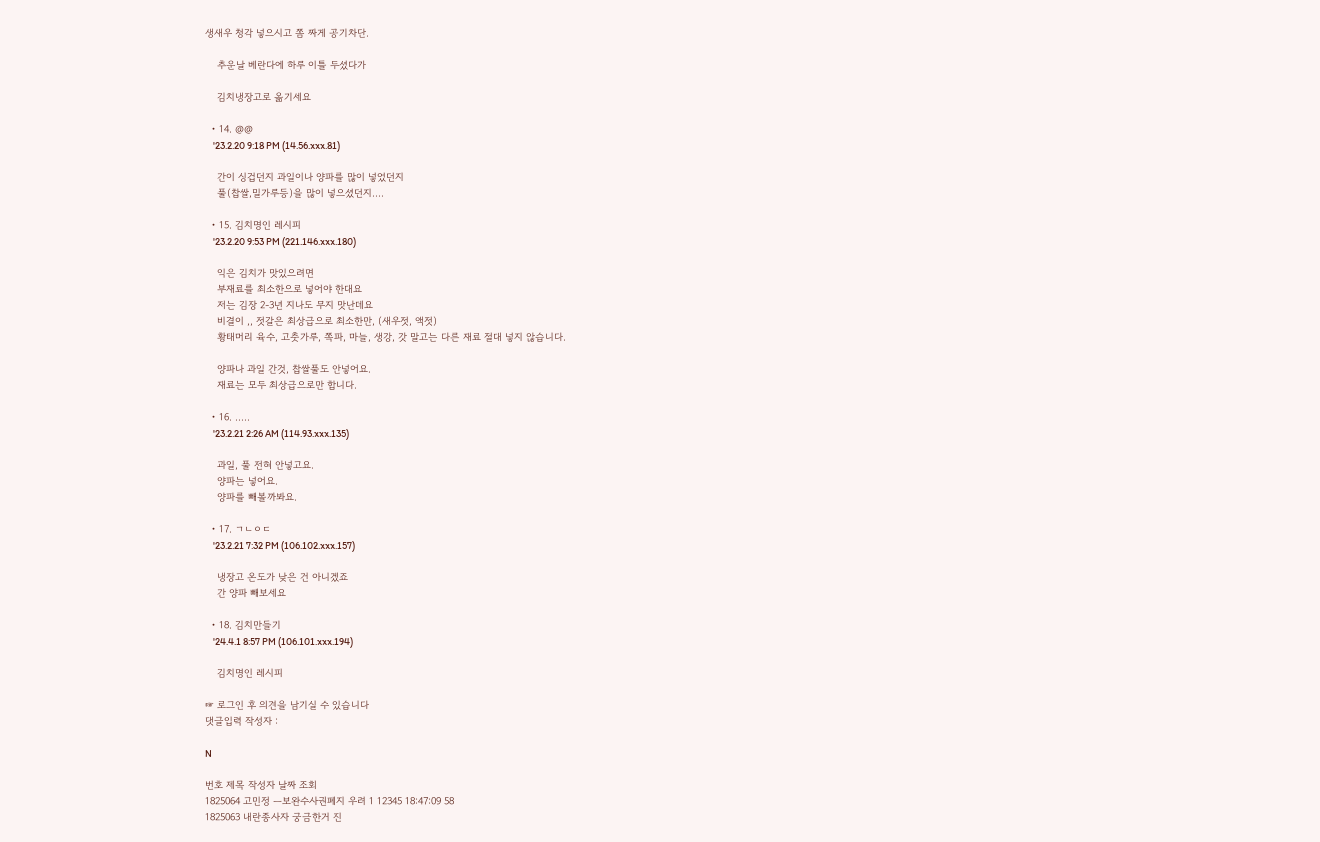생새우 청각 넣으시고 쫌 짜게 공기차단.

    추운날 베란다에 하루 이틀 두셨다가

    김치냉장고로 옮기세요

  • 14. @@
    '23.2.20 9:18 PM (14.56.xxx.81)

    간이 싱겁던지 과일이나 양파를 많이 넣었던지
    풀(찹쌀,밀가루등)을 많이 넣으셨던지....

  • 15. 김치명인 레시피
    '23.2.20 9:53 PM (221.146.xxx.180)

    익은 김치가 맛있으려면
    부재료를 최소한으로 넣어야 한대요
    저는 김장 2-3년 지나도 무지 맛난데요
    비결이 ,, 젓갈은 최상급으로 최소한만, (새우젓, 액젓)
    황태머리 육수, 고춧가루, 쪽파, 마늘, 생강, 갓 말고는 다른 재료 절대 넣지 않습니다.

    양파나 과일 간것, 찹쌀풀도 안넣어요.
    재료는 모두 최상급으로만 합니다.

  • 16. .....
    '23.2.21 2:26 AM (114.93.xxx.135)

    과일, 풀 전혀 안넣고요.
    양파는 넣어요.
    양파를 빼볼까봐요.

  • 17. ㄱㄴㅇㄷ
    '23.2.21 7:32 PM (106.102.xxx.157)

    냉장고 온도가 낮은 건 아니겠죠
    간 양파 빼보세요

  • 18. 김치만들기
    '24.4.1 8:57 PM (106.101.xxx.194)

    김치명인 레시피

☞ 로그인 후 의견을 남기실 수 있습니다
댓글입력 작성자 :

N

번호 제목 작성자 날짜 조회
1825064 고민정 ㅡ보완수사권폐지 우려 1 12345 18:47:09 58
1825063 내란종사자 궁금한거 진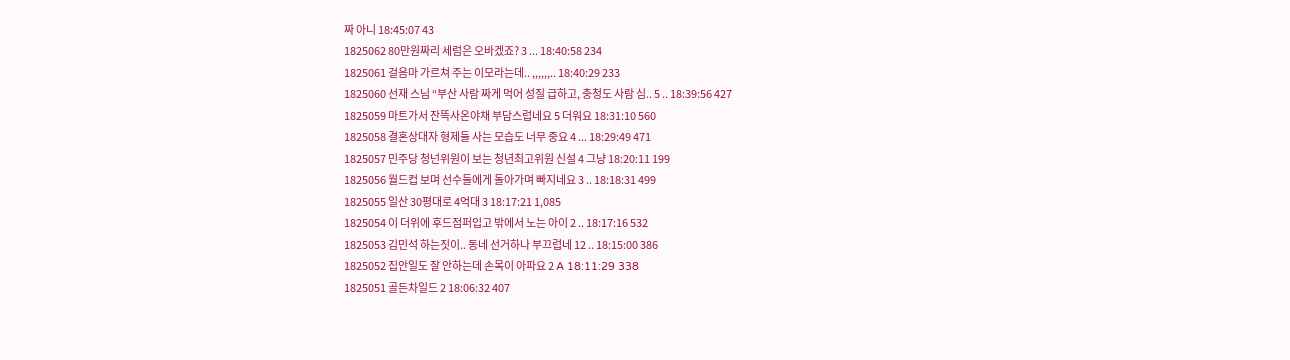짜 아니 18:45:07 43
1825062 80만원짜리 세럼은 오바겠죠? 3 ... 18:40:58 234
1825061 걸음마 가르쳐 주는 이모라는데.. ,,,,,,.. 18:40:29 233
1825060 선재 스님 “부산 사람 짜게 먹어 성질 급하고, 충청도 사람 심.. 5 .. 18:39:56 427
1825059 마트가서 잔뜩사온야채 부담스럽네요 5 더워요 18:31:10 560
1825058 결혼상대자 형제들 사는 모습도 너무 중요 4 ... 18:29:49 471
1825057 민주당 청넌위원이 보는 청년최고위원 신설 4 그냥 18:20:11 199
1825056 월드컵 보며 선수들에게 돌아가며 빠지네요 3 .. 18:18:31 499
1825055 일산 30평대로 4억대 3 18:17:21 1,085
1825054 이 더위에 후드점퍼입고 밖에서 노는 아이 2 .. 18:17:16 532
1825053 김민석 하는짓이.. 동네 선거하나 부끄럽네 12 .. 18:15:00 386
1825052 집안일도 잘 안하는데 손목이 아파요 2 A 18:11:29 338
1825051 골든차일드 2 18:06:32 407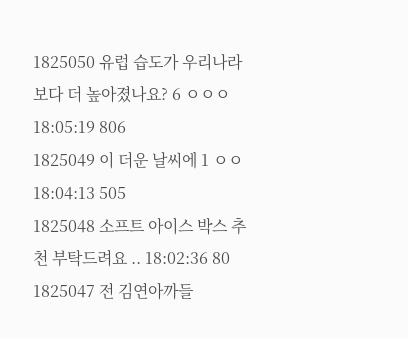1825050 유럽 습도가 우리나라보다 더 높아졌나요? 6 ㅇㅇㅇ 18:05:19 806
1825049 이 더운 날씨에 1 ㅇㅇ 18:04:13 505
1825048 소프트 아이스 박스 추천 부탁드려요 .. 18:02:36 80
1825047 전 김연아까들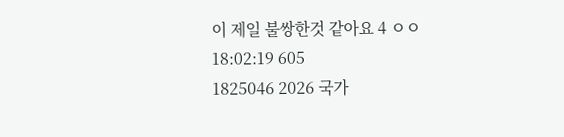이 제일 불쌍한것 같아요 4 ㅇㅇ 18:02:19 605
1825046 2026 국가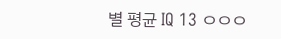별 평균 IQ 13 ㅇㅇㅇ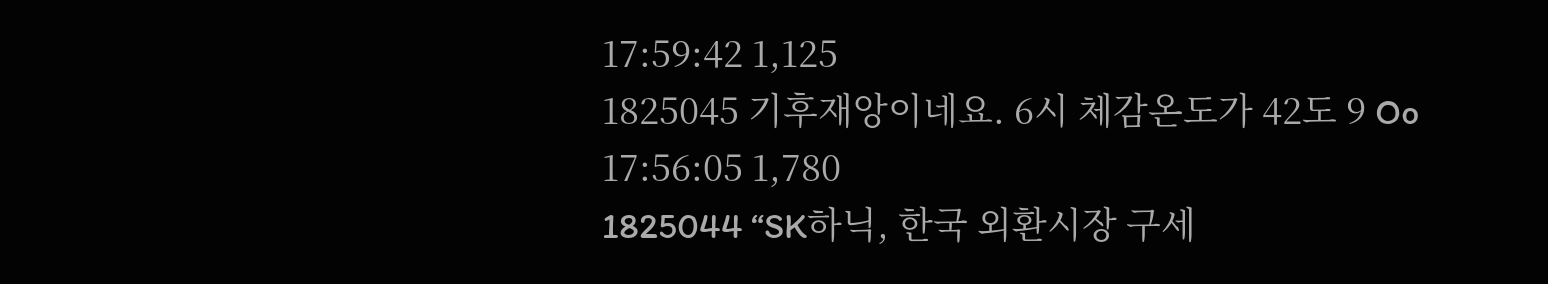17:59:42 1,125
1825045 기후재앙이네요. 6시 체감온도가 42도 9 Oo 17:56:05 1,780
1825044 “SK하닉, 한국 외환시장 구세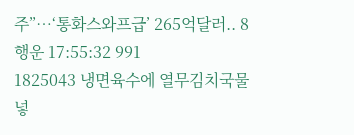주”…‘통화스와프급’ 265억달러.. 8 행운 17:55:32 991
1825043 냉면육수에 열무김치국물 넣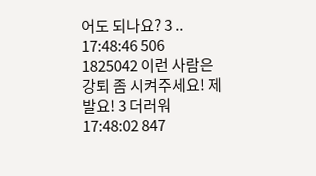어도 되나요? 3 .. 17:48:46 506
1825042 이런 사람은 강퇴 좀 시켜주세요! 제발요! 3 더러워 17:48:02 847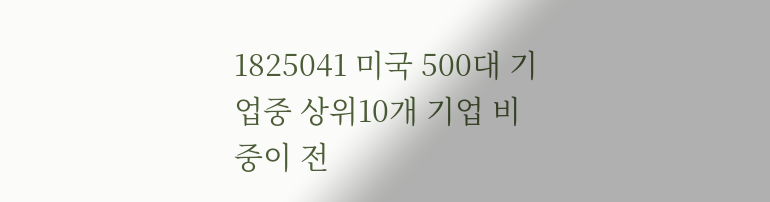1825041 미국 500대 기업중 상위10개 기업 비중이 전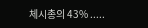체시총의 43% .....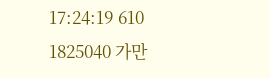17:24:19 610
1825040 가만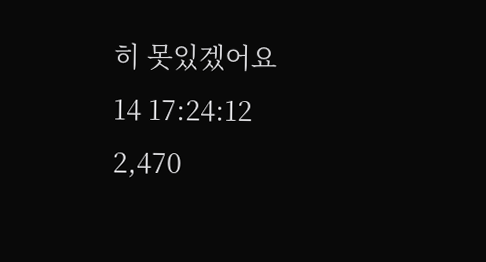히 못있겠어요 14 17:24:12 2,470